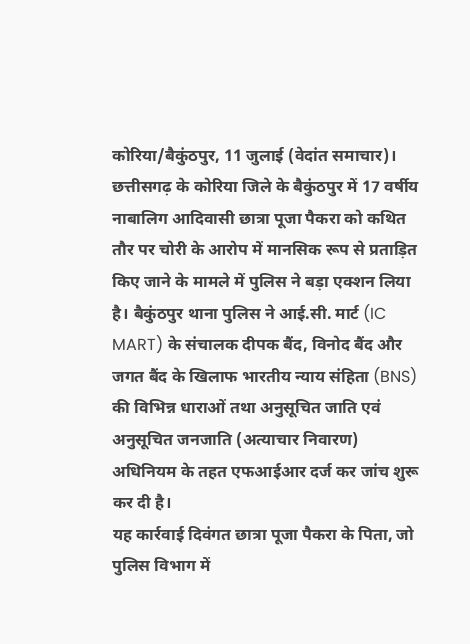कोरिया/बैकुंठपुर, 11 जुलाई (वेदांत समाचार)। छत्तीसगढ़ के कोरिया जिले के बैकुंठपुर में 17 वर्षीय नाबालिग आदिवासी छात्रा पूजा पैकरा को कथित तौर पर चोरी के आरोप में मानसिक रूप से प्रताड़ित किए जाने के मामले में पुलिस ने बड़ा एक्शन लिया है। बैकुंठपुर थाना पुलिस ने आई.सी. मार्ट (IC MART) के संचालक दीपक बैंद, विनोद बैंद और जगत बैंद के खिलाफ भारतीय न्याय संहिता (BNS) की विभिन्न धाराओं तथा अनुसूचित जाति एवं अनुसूचित जनजाति (अत्याचार निवारण) अधिनियम के तहत एफआईआर दर्ज कर जांच शुरू कर दी है।
यह कार्रवाई दिवंगत छात्रा पूजा पैकरा के पिता, जो पुलिस विभाग में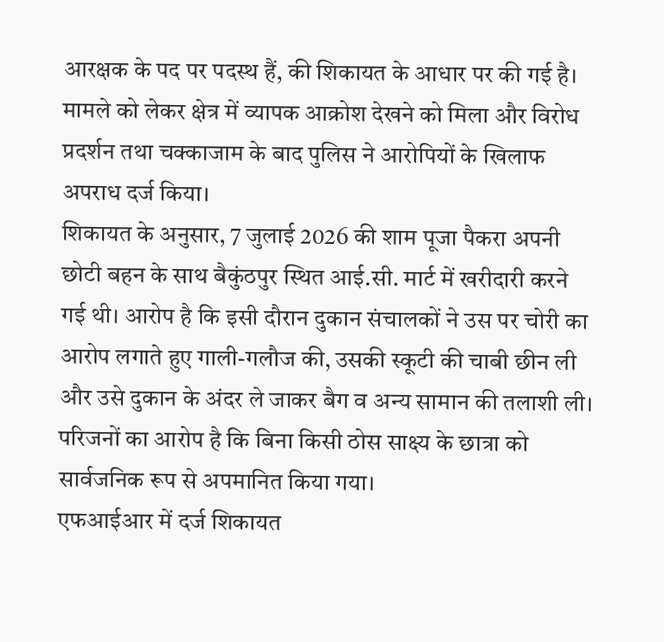आरक्षक के पद पर पदस्थ हैं, की शिकायत के आधार पर की गई है। मामले को लेकर क्षेत्र में व्यापक आक्रोश देखने को मिला और विरोध प्रदर्शन तथा चक्काजाम के बाद पुलिस ने आरोपियों के खिलाफ अपराध दर्ज किया।
शिकायत के अनुसार, 7 जुलाई 2026 की शाम पूजा पैकरा अपनी छोटी बहन के साथ बैकुंठपुर स्थित आई.सी. मार्ट में खरीदारी करने गई थी। आरोप है कि इसी दौरान दुकान संचालकों ने उस पर चोरी का आरोप लगाते हुए गाली-गलौज की, उसकी स्कूटी की चाबी छीन ली और उसे दुकान के अंदर ले जाकर बैग व अन्य सामान की तलाशी ली। परिजनों का आरोप है कि बिना किसी ठोस साक्ष्य के छात्रा को सार्वजनिक रूप से अपमानित किया गया।
एफआईआर में दर्ज शिकायत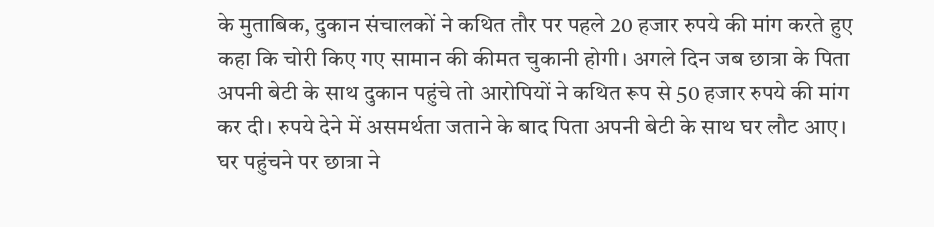के मुताबिक, दुकान संचालकों ने कथित तौर पर पहले 20 हजार रुपये की मांग करते हुए कहा कि चोरी किए गए सामान की कीमत चुकानी होगी। अगले दिन जब छात्रा के पिता अपनी बेटी के साथ दुकान पहुंचे तो आरोपियों ने कथित रूप से 50 हजार रुपये की मांग कर दी। रुपये देने में असमर्थता जताने के बाद पिता अपनी बेटी के साथ घर लौट आए।
घर पहुंचने पर छात्रा ने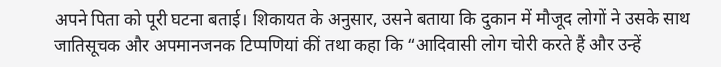अपने पिता को पूरी घटना बताई। शिकायत के अनुसार, उसने बताया कि दुकान में मौजूद लोगों ने उसके साथ जातिसूचक और अपमानजनक टिप्पणियां कीं तथा कहा कि “आदिवासी लोग चोरी करते हैं और उन्हें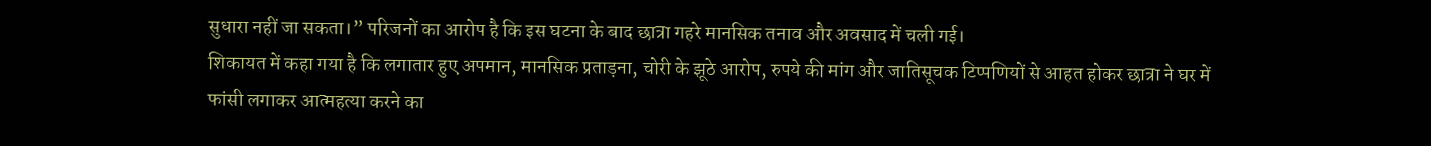सुधारा नहीं जा सकता।” परिजनों का आरोप है कि इस घटना के बाद छात्रा गहरे मानसिक तनाव और अवसाद में चली गई।
शिकायत में कहा गया है कि लगातार हुए अपमान, मानसिक प्रताड़ना, चोरी के झूठे आरोप, रुपये की मांग और जातिसूचक टिप्पणियों से आहत होकर छात्रा ने घर में फांसी लगाकर आत्महत्या करने का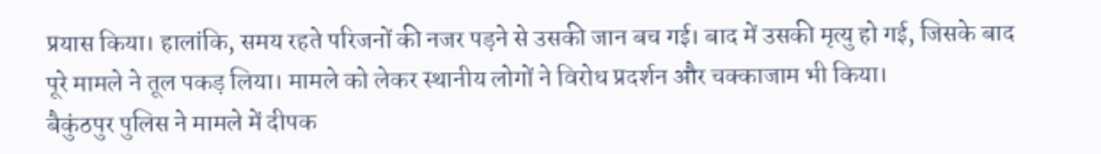प्रयास किया। हालांकि, समय रहते परिजनों की नजर पड़ने से उसकी जान बच गई। बाद में उसकी मृत्यु हो गई, जिसके बाद पूरे मामले ने तूल पकड़ लिया। मामले को लेकर स्थानीय लोगों ने विरोध प्रदर्शन और चक्काजाम भी किया।
बैकुंठपुर पुलिस ने मामले में दीपक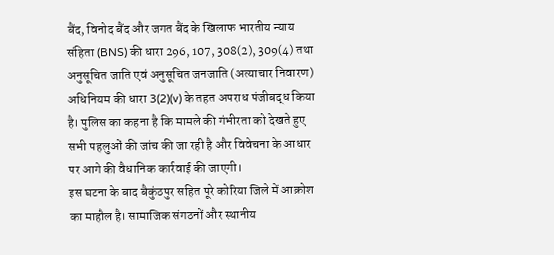बैंद, विनोद बैंद और जगत बैंद के खिलाफ भारतीय न्याय संहिता (BNS) की धारा 296, 107, 308(2), 309(4) तथा अनुसूचित जाति एवं अनुसूचित जनजाति (अत्याचार निवारण) अधिनियम की धारा 3(2)(v) के तहत अपराध पंजीबद्ध किया है। पुलिस का कहना है कि मामले की गंभीरता को देखते हुए सभी पहलुओं की जांच की जा रही है और विवेचना के आधार पर आगे की वैधानिक कार्रवाई की जाएगी।
इस घटना के बाद बैकुंठपुर सहित पूरे कोरिया जिले में आक्रोश का माहौल है। सामाजिक संगठनों और स्थानीय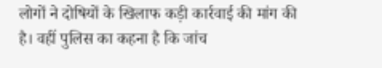लोगों ने दोषियों के खिलाफ कड़ी कार्रवाई की मांग की है। वहीं पुलिस का कहना है कि जांच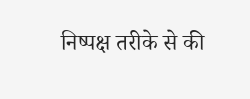निष्पक्ष तरीके से की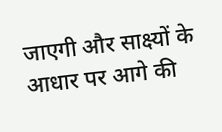जाएगी और साक्ष्यों के आधार पर आगे की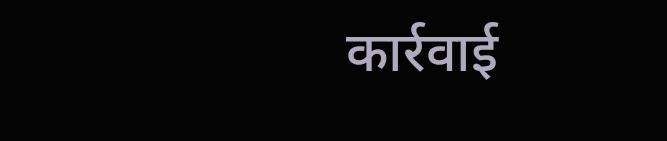कार्रवाई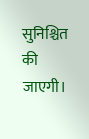सुनिश्चित की जाएगी।